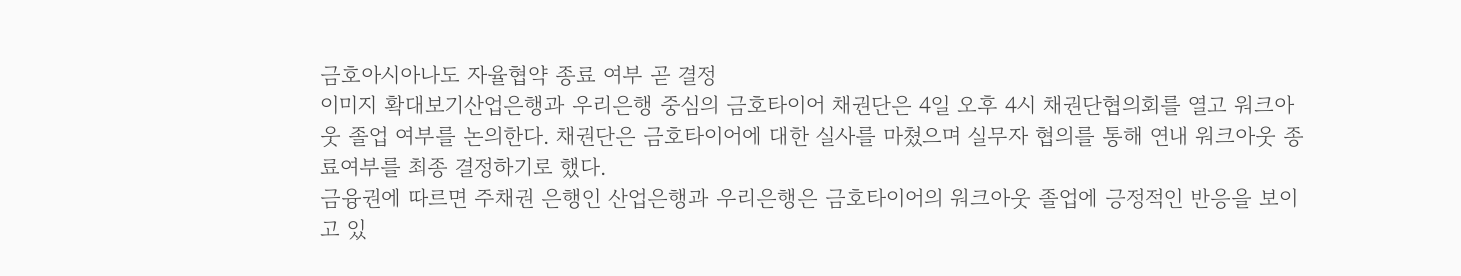금호아시아나도 자율협약 종료 여부 곧 결정
이미지 확대보기산업은행과 우리은행 중심의 금호타이어 채권단은 4일 오후 4시 채권단협의회를 열고 워크아웃 졸업 여부를 논의한다. 채권단은 금호타이어에 대한 실사를 마쳤으며 실무자 협의를 통해 연내 워크아웃 종료여부를 최종 결정하기로 했다.
금융권에 따르면 주채권 은행인 산업은행과 우리은행은 금호타이어의 워크아웃 졸업에 긍정적인 반응을 보이고 있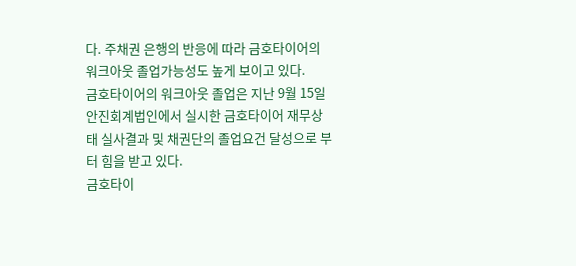다. 주채권 은행의 반응에 따라 금호타이어의 워크아웃 졸업가능성도 높게 보이고 있다.
금호타이어의 워크아웃 졸업은 지난 9월 15일 안진회계법인에서 실시한 금호타이어 재무상태 실사결과 및 채권단의 졸업요건 달성으로 부터 힘을 받고 있다.
금호타이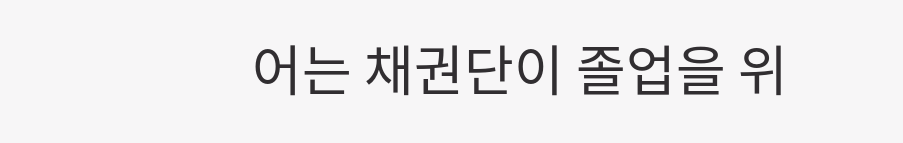어는 채권단이 졸업을 위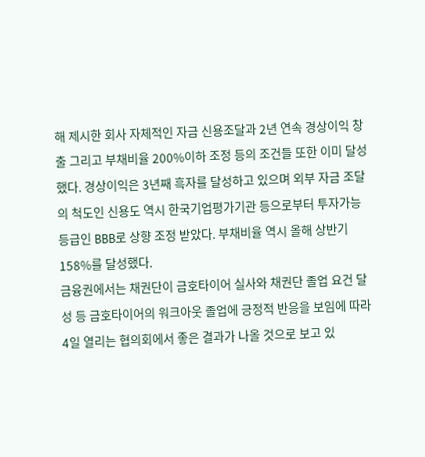해 제시한 회사 자체적인 자금 신용조달과 2년 연속 경상이익 창출 그리고 부채비율 200%이하 조정 등의 조건들 또한 이미 달성했다. 경상이익은 3년째 흑자를 달성하고 있으며 외부 자금 조달의 척도인 신용도 역시 한국기업평가기관 등으로부터 투자가능 등급인 BBB로 상향 조정 받았다. 부채비율 역시 올해 상반기 158%를 달성했다.
금융권에서는 채권단이 금호타이어 실사와 채권단 졸업 요건 달성 등 금호타이어의 워크아웃 졸업에 긍정적 반응을 보임에 따라 4일 열리는 협의회에서 좋은 결과가 나올 것으로 보고 있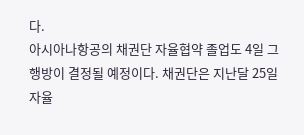다.
아시아나항공의 채권단 자율협약 졸업도 4일 그 행방이 결정될 예정이다. 채권단은 지난달 25일 자율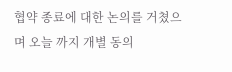협약 종료에 대한 논의를 거쳤으며 오늘 까지 개별 동의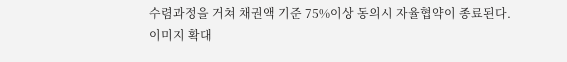수렴과정을 거쳐 채권액 기준 75%이상 동의시 자율협약이 종료된다.
이미지 확대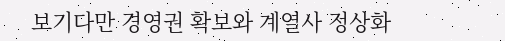보기다만 경영권 확보와 계열사 정상화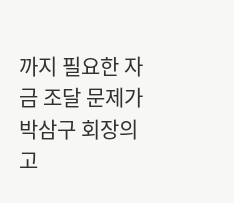까지 필요한 자금 조달 문제가 박삼구 회장의 고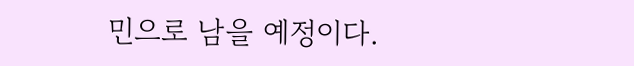민으로 남을 예정이다.